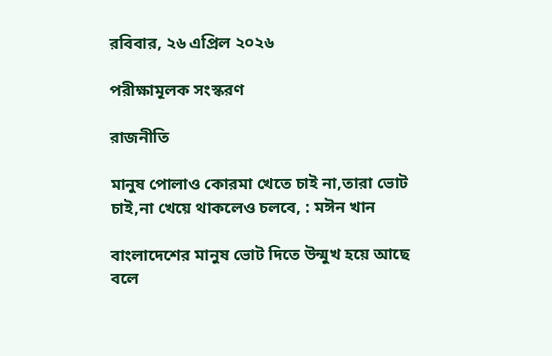রবিবার, ২৬ এপ্রিল ২০২৬

পরীক্ষামূলক সংস্করণ

রাজনীতি

মানুষ পোলাও কোরমা খেতে চাই না,তারা ভোট চাই,না খেয়ে থাকলেও চলবে, : মঈন খান

বাংলাদেশের মানুষ ভোট দিতে উন্মুখ হয়ে আছে বলে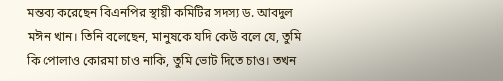মন্তব্য করেছেন বিএনপির স্থায়ী কমিটির সদস্য ড. আবদুল মঈন খান। তিনি বলেছেন, মানুষকে যদি কেউ বলে যে, তুমি কি পোলাও কোরমা চাও নাকি, তুমি ভোট দিতে চাও। তখন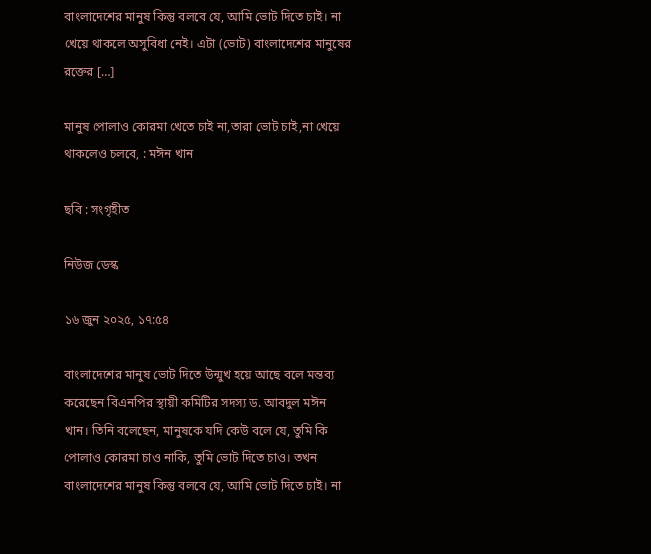বাংলাদেশের মানুষ কিন্তু বলবে যে, আমি ভোট দিতে চাই। না খেয়ে থাকলে অসুবিধা নেই। এটা (ভোট) বাংলাদেশের মানুষের রক্তের […]

মানুষ পোলাও কোরমা খেতে চাই না,তারা ভোট চাই,না খেয়ে থাকলেও চলবে, : মঈন খান

ছবি : সংগৃহীত

নিউজ ডেস্ক

১৬ জুন ২০২৫, ১৭:৫৪

বাংলাদেশের মানুষ ভোট দিতে উন্মুখ হয়ে আছে বলে মন্তব্য করেছেন বিএনপির স্থায়ী কমিটির সদস্য ড. আবদুল মঈন খান। তিনি বলেছেন, মানুষকে যদি কেউ বলে যে, তুমি কি পোলাও কোরমা চাও নাকি, তুমি ভোট দিতে চাও। তখন বাংলাদেশের মানুষ কিন্তু বলবে যে, আমি ভোট দিতে চাই। না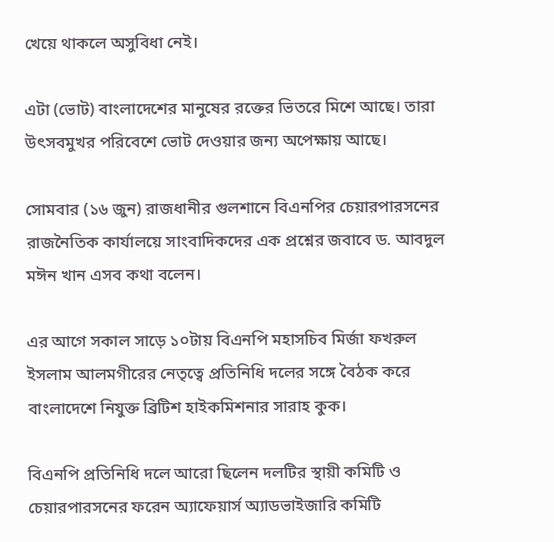খেয়ে থাকলে অসুবিধা নেই।

এটা (ভোট) বাংলাদেশের মানুষের রক্তের ভিতরে মিশে আছে। তারা উৎসবমুখর পরিবেশে ভোট দেওয়ার জন্য অপেক্ষায় আছে।

সোমবার (১৬ জুন) রাজধানীর গুলশানে বিএনপির চেয়ারপারসনের রাজনৈতিক কার্যালয়ে সাংবাদিকদের এক প্রশ্নের জবাবে ড. আবদুল মঈন খান এসব কথা বলেন।

এর আগে সকাল সাড়ে ১০টায় বিএনপি মহাসচিব মির্জা ফখরুল ইসলাম আলমগীরের নেতৃত্বে প্রতিনিধি দলের সঙ্গে বৈঠক করে বাংলাদেশে নিযুক্ত ব্রিটিশ হাইকমিশনার সারাহ কুক।

বিএনপি প্রতিনিধি দলে আরো ছিলেন দলটির স্থায়ী কমিটি ও চেয়ারপারসনের ফরেন অ্যাফেয়ার্স অ্যাডভাইজারি কমিটি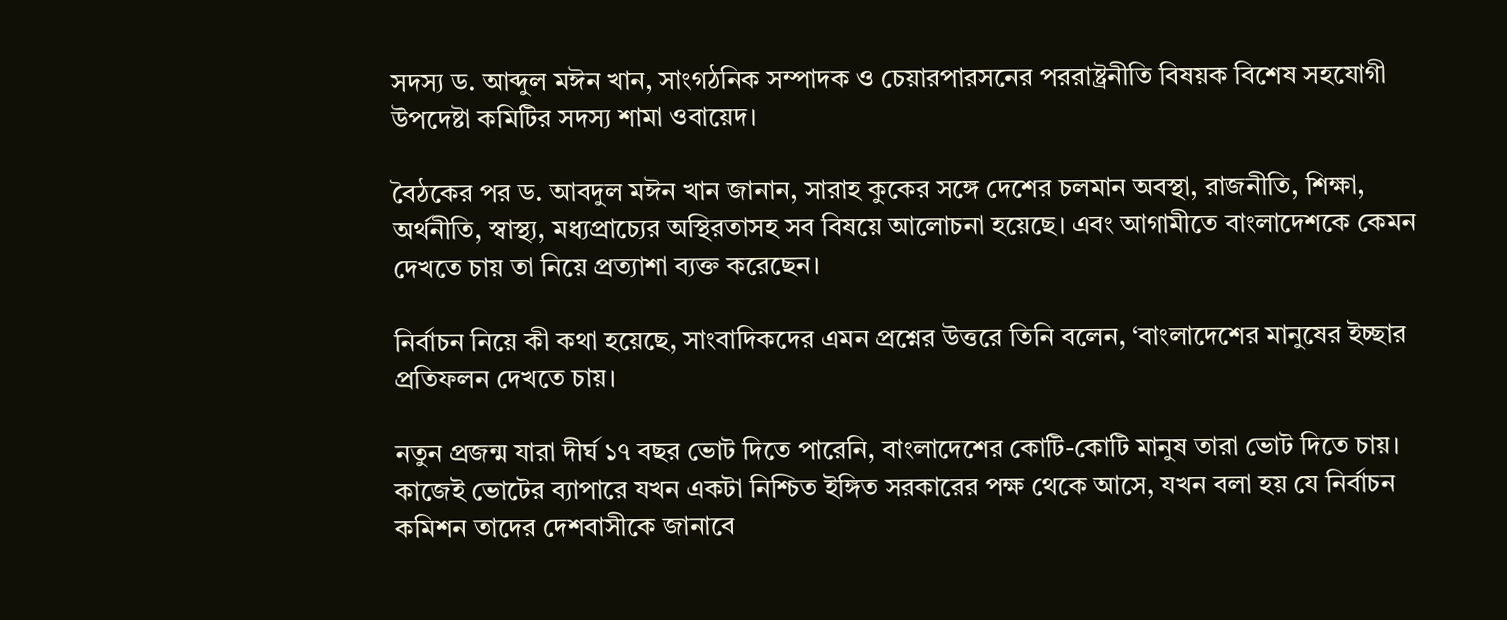সদস্য ড. আব্দুল মঈন খান, সাংগঠনিক সম্পাদক ও চেয়ারপারসনের পররাষ্ট্রনীতি বিষয়ক বিশেষ সহযোগী উপদেষ্টা কমিটির সদস্য শামা ওবায়েদ।

বৈঠকের পর ড. আবদুল মঈন খান জানান, সারাহ কুকের সঙ্গে দেশের চলমান অবস্থা, রাজনীতি, শিক্ষা, অর্থনীতি, স্বাস্থ্য, মধ্যপ্রাচ্যের অস্থিরতাসহ সব বিষয়ে আলোচনা হয়েছে। এবং আগামীতে বাংলাদেশকে কেমন দেখতে চায় তা নিয়ে প্রত্যাশা ব্যক্ত করেছেন।

নির্বাচন নিয়ে কী কথা হয়েছে, সাংবাদিকদের এমন প্রশ্নের উত্তরে তিনি বলেন, ‘বাংলাদেশের মানুষের ইচ্ছার প্রতিফলন দেখতে চায়।

নতুন প্রজন্ম যারা দীর্ঘ ১৭ বছর ভোট দিতে পারেনি, বাংলাদেশের কোটি-কোটি মানুষ তারা ভোট দিতে চায়। কাজেই ভোটের ব্যাপারে যখন একটা নিশ্চিত ইঙ্গিত সরকারের পক্ষ থেকে আসে, যখন বলা হয় যে নির্বাচন কমিশন তাদের দেশবাসীকে জানাবে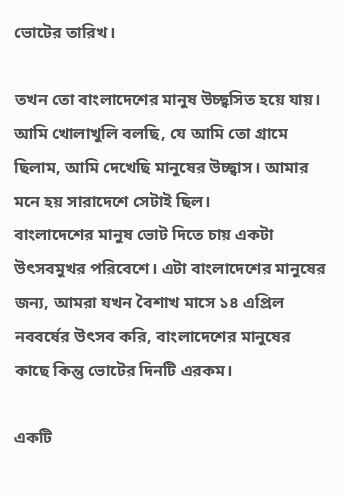ভোটের তারিখ।

তখন তো বাংলাদেশের মানুষ উচ্ছ্বসিত হয়ে যায়। আমি খোলাখুলি বলছি, যে আমি তো গ্রামে ছিলাম, আমি দেখেছি মানুষের উচ্ছ্বাস। আমার মনে হয় সারাদেশে সেটাই ছিল।
বাংলাদেশের মানুষ ভোট দিতে চায় একটা উৎসবমুখর পরিবেশে। এটা বাংলাদেশের মানুষের জন্য, আমরা যখন বৈশাখ মাসে ১৪ এপ্রিল নববর্ষের উৎসব করি, বাংলাদেশের মানুষের কাছে কিন্তু ভোটের দিনটি এরকম।

একটি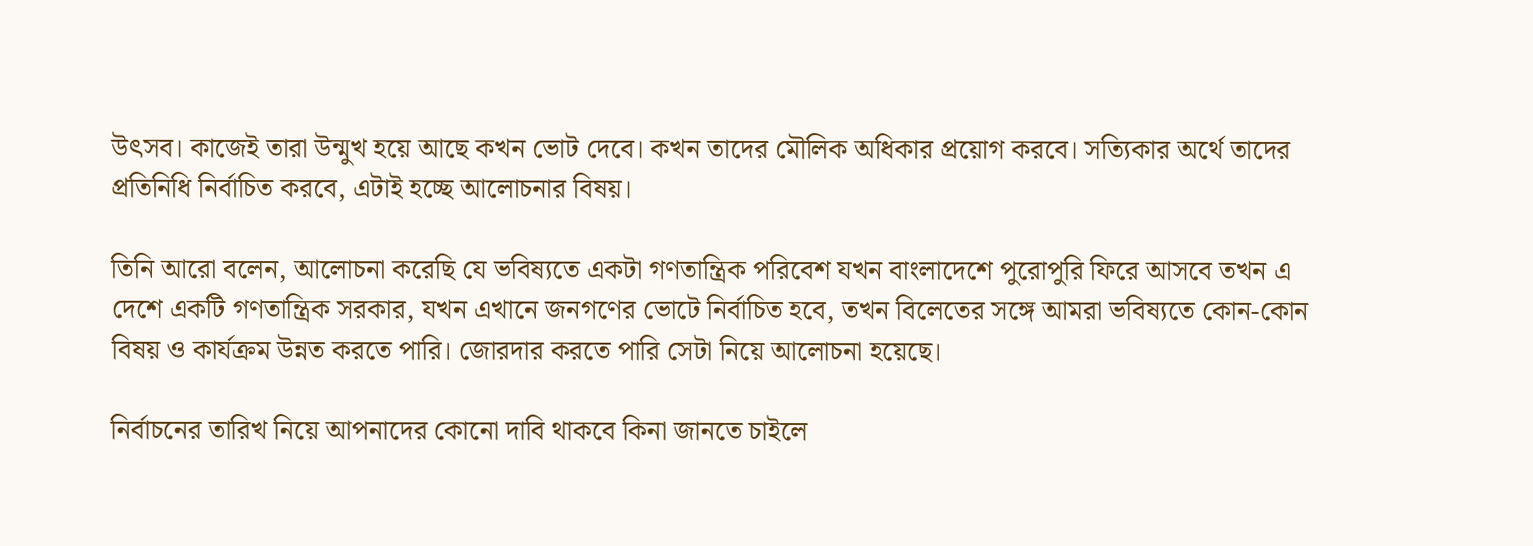উৎসব। কাজেই তারা উন্মুখ হয়ে আছে কখন ভোট দেবে। কখন তাদের মৌলিক অধিকার প্রয়োগ করবে। সত্যিকার অর্থে তাদের প্রতিনিধি নির্বাচিত করবে, এটাই হচ্ছে আলোচনার বিষয়।

তিনি আরো বলেন, আলোচনা করেছি যে ভবিষ্যতে একটা গণতান্ত্রিক পরিবেশ যখন বাংলাদেশে পুরোপুরি ফিরে আসবে তখন এ দেশে একটি গণতান্ত্রিক সরকার, যখন এখানে জনগণের ভোটে নির্বাচিত হবে, তখন বিলেতের সঙ্গে আমরা ভবিষ্যতে কোন-কোন বিষয় ও কার্যক্রম উন্নত করতে পারি। জোরদার করতে পারি সেটা নিয়ে আলোচনা হয়েছে।

নির্বাচনের তারিখ নিয়ে আপনাদের কোনো দাবি থাকবে কিনা জানতে চাইলে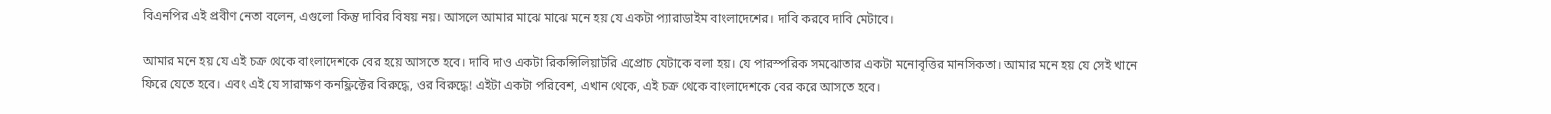বিএনপির এই প্রবীণ নেতা বলেন, এগুলো কিন্তু দাবির বিষয় নয়। আসলে আমার মাঝে মাঝে মনে হয় যে একটা প্যারাডাইম বাংলাদেশের। দাবি করবে দাবি মেটাবে।

আমার মনে হয় যে এই চক্র থেকে বাংলাদেশকে বের হয়ে আসতে হবে। দাবি দাও একটা রিকন্সিলিয়াটরি এপ্রোচ যেটাকে বলা হয়। যে পারস্পরিক সমঝোতার একটা মনোবৃত্তির মানসিকতা। আমার মনে হয় যে সেই খানে ফিরে যেতে হবে। এবং এই যে সারাক্ষণ কনফ্লিক্টের বিরুদ্ধে, ওর বিরুদ্ধে! এইটা একটা পরিবেশ, এখান থেকে, এই চক্র থেকে বাংলাদেশকে বের করে আসতে হবে।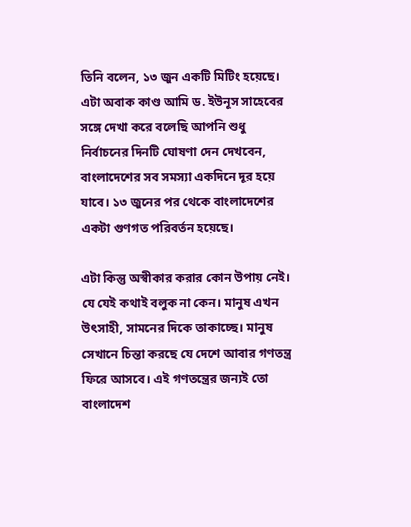তিনি বলেন, ১৩ জুন একটি মিটিং হয়েছে। এটা অবাক কাণ্ড আমি ড. ইউনূস সাহেবের সঙ্গে দেখা করে বলেছি আপনি শুধু নির্বাচনের দিনটি ঘোষণা দেন দেখবেন, বাংলাদেশের সব সমস্যা একদিনে দূর হয়ে যাবে। ১৩ জুনের পর থেকে বাংলাদেশের একটা গুণগত পরিবর্তন হয়েছে।

এটা কিন্তু অস্বীকার করার কোন উপায় নেই। যে যেই কথাই বলুক না কেন। মানুষ এখন উৎসাহী, সামনের দিকে তাকাচ্ছে। মানুষ সেখানে চিন্তা করছে যে দেশে আবার গণতন্ত্র ফিরে আসবে। এই গণতন্ত্রের জন্যই তো বাংলাদেশ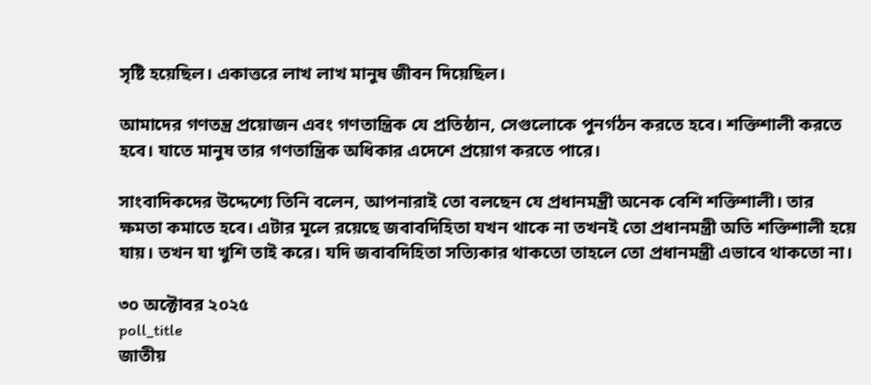সৃষ্টি হয়েছিল। একাত্তরে লাখ লাখ মানুষ জীবন দিয়েছিল।

আমাদের গণতন্ত্র প্রয়োজন এবং গণতান্ত্রিক যে প্রতিষ্ঠান, সেগুলোকে পুনর্গঠন করতে হবে। শক্তিশালী করতে হবে। যাতে মানুষ তার গণতান্ত্রিক অধিকার এদেশে প্রয়োগ করতে পারে।

সাংবাদিকদের উদ্দেশ্যে তিনি বলেন, আপনারাই তো বলছেন যে প্রধানমন্ত্রী অনেক বেশি শক্তিশালী। তার ক্ষমতা কমাতে হবে। এটার মূলে রয়েছে জবাবদিহিতা যখন থাকে না তখনই তো প্রধানমন্ত্রী অতি শক্তিশালী হয়ে যায়। তখন যা খুশি তাই করে। যদি জবাবদিহিতা সত্যিকার থাকতো তাহলে তো প্রধানমন্ত্রী এভাবে থাকতো না।

৩০ অক্টোবর ২০২৫
poll_title
জাতীয়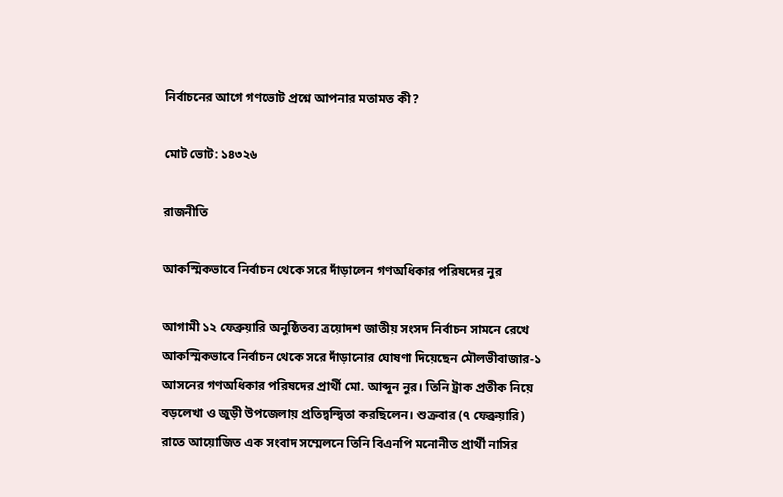নির্বাচনের আগে গণভোট প্রশ্নে আপনার মতামত কী?

মোট ভোট: ১৪৩২৬

রাজনীতি

আকস্মিকভাবে নির্বাচন থেকে সরে দাঁড়ালেন গণঅধিকার পরিষদের নুর

আগামী ১২ ফেব্রুয়ারি অনুষ্ঠিতব্য ত্রয়োদশ জাতীয় সংসদ নির্বাচন সামনে রেখে আকস্মিকভাবে নির্বাচন থেকে সরে দাঁড়ানোর ঘোষণা দিয়েছেন মৌলভীবাজার-১ আসনের গণঅধিকার পরিষদের প্রার্থী মো. আব্দুন নুর। তিনি ট্রাক প্রতীক নিয়ে বড়লেখা ও জুড়ী উপজেলায় প্রতিদ্বন্দ্বিতা করছিলেন। শুক্রবার (৭ ফেব্রুয়ারি) রাতে আয়োজিত এক সংবাদ সম্মেলনে তিনি বিএনপি মনোনীত প্রার্থী নাসির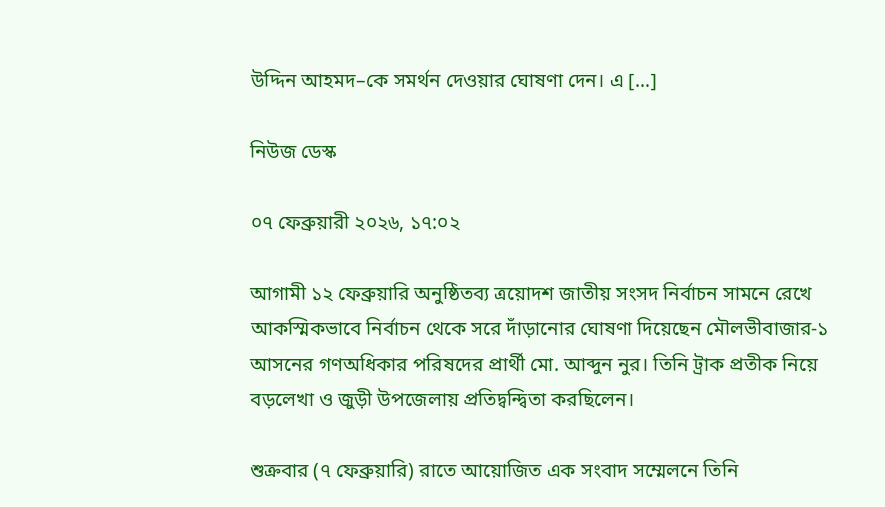উদ্দিন আহমদ–কে সমর্থন দেওয়ার ঘোষণা দেন। এ […]

নিউজ ডেস্ক

০৭ ফেব্রুয়ারী ২০২৬, ১৭:০২

আগামী ১২ ফেব্রুয়ারি অনুষ্ঠিতব্য ত্রয়োদশ জাতীয় সংসদ নির্বাচন সামনে রেখে আকস্মিকভাবে নির্বাচন থেকে সরে দাঁড়ানোর ঘোষণা দিয়েছেন মৌলভীবাজার-১ আসনের গণঅধিকার পরিষদের প্রার্থী মো. আব্দুন নুর। তিনি ট্রাক প্রতীক নিয়ে বড়লেখা ও জুড়ী উপজেলায় প্রতিদ্বন্দ্বিতা করছিলেন।

শুক্রবার (৭ ফেব্রুয়ারি) রাতে আয়োজিত এক সংবাদ সম্মেলনে তিনি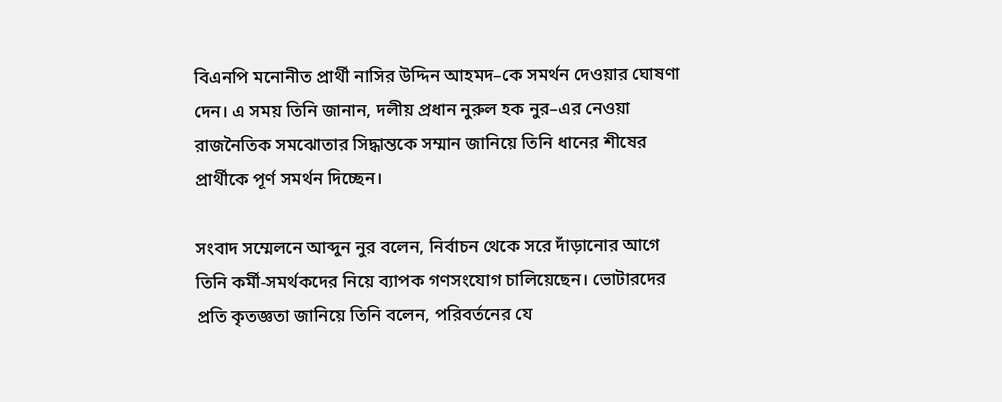বিএনপি মনোনীত প্রার্থী নাসির উদ্দিন আহমদ–কে সমর্থন দেওয়ার ঘোষণা দেন। এ সময় তিনি জানান, দলীয় প্রধান নুরুল হক নুর–এর নেওয়া রাজনৈতিক সমঝোতার সিদ্ধান্তকে সম্মান জানিয়ে তিনি ধানের শীষের প্রার্থীকে পূর্ণ সমর্থন দিচ্ছেন।

সংবাদ সম্মেলনে আব্দুন নুর বলেন, নির্বাচন থেকে সরে দাঁড়ানোর আগে তিনি কর্মী-সমর্থকদের নিয়ে ব্যাপক গণসংযোগ চালিয়েছেন। ভোটারদের প্রতি কৃতজ্ঞতা জানিয়ে তিনি বলেন, পরিবর্তনের যে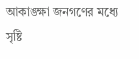আকাঙ্ক্ষা জনগণের মধ্যে সৃষ্টি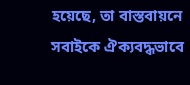হয়েছে, তা বাস্তবায়নে সবাইকে ঐক্যবদ্ধভাবে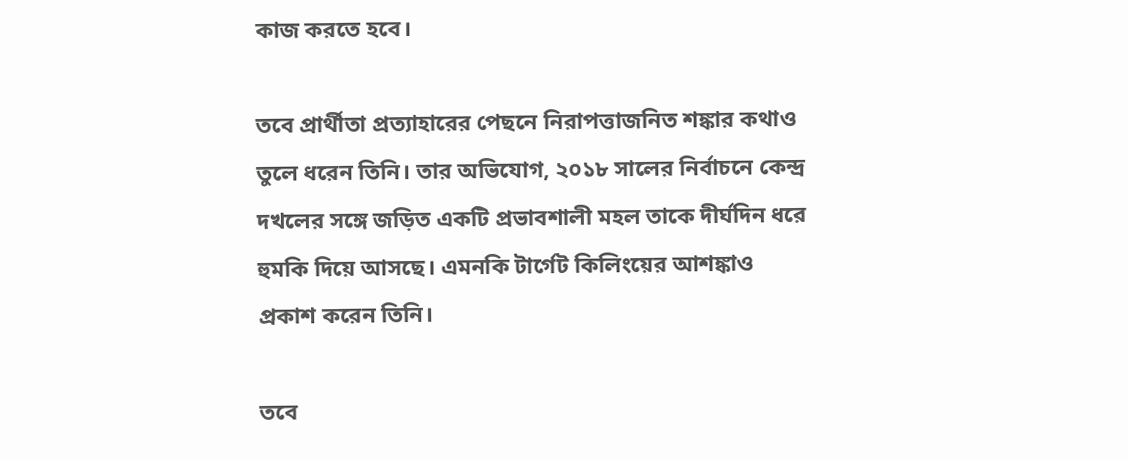কাজ করতে হবে।

তবে প্রার্থীতা প্রত্যাহারের পেছনে নিরাপত্তাজনিত শঙ্কার কথাও তুলে ধরেন তিনি। তার অভিযোগ, ২০১৮ সালের নির্বাচনে কেন্দ্র দখলের সঙ্গে জড়িত একটি প্রভাবশালী মহল তাকে দীর্ঘদিন ধরে হুমকি দিয়ে আসছে। এমনকি টার্গেট কিলিংয়ের আশঙ্কাও প্রকাশ করেন তিনি।

তবে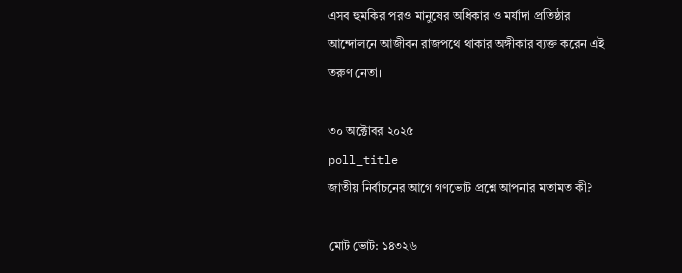এসব হুমকির পরও মানুষের অধিকার ও মর্যাদা প্রতিষ্ঠার আন্দোলনে আজীবন রাজপথে থাকার অঙ্গীকার ব্যক্ত করেন এই তরুণ নেতা।

৩০ অক্টোবর ২০২৫
poll_title
জাতীয় নির্বাচনের আগে গণভোট প্রশ্নে আপনার মতামত কী?

মোট ভোট: ১৪৩২৬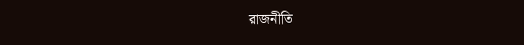রাজনীতি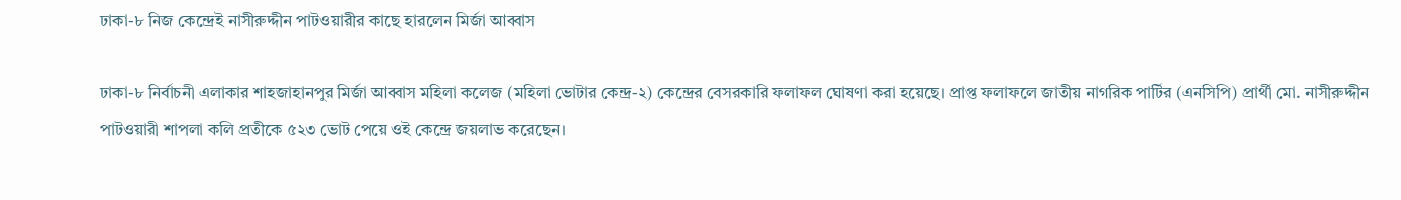ঢাকা-৮ নিজ কেন্দ্রেই নাসীরুদ্দীন পাটওয়ারীর কাছে হারলেন মির্জা আব্বাস

ঢাকা-৮ নির্বাচনী এলাকার শাহজাহানপুর মির্জা আব্বাস মহিলা কলেজ (মহিলা ভোটার কেন্দ্র-২) কেন্দ্রের বেসরকারি ফলাফল ঘোষণা করা হয়েছে। প্রাপ্ত ফলাফলে জাতীয় নাগরিক পার্টির (এনসিপি) প্রার্থী মো. নাসীরুদ্দীন পাটওয়ারী শাপলা কলি প্রতীকে ৫২৩ ভোট পেয়ে ওই কেন্দ্রে জয়লাভ করেছেন।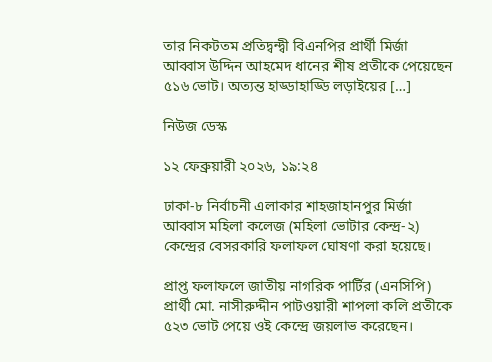তার নিকটতম প্রতিদ্বন্দ্বী বিএনপির প্রার্থী মির্জা আব্বাস উদ্দিন আহমেদ ধানের শীষ প্রতীকে পেয়েছেন ৫১৬ ভোট। অত্যন্ত হাড্ডাহাড্ডি লড়াইয়ের […]

নিউজ ডেস্ক

১২ ফেব্রুয়ারী ২০২৬, ১৯:২৪

ঢাকা-৮ নির্বাচনী এলাকার শাহজাহানপুর মির্জা আব্বাস মহিলা কলেজ (মহিলা ভোটার কেন্দ্র-২) কেন্দ্রের বেসরকারি ফলাফল ঘোষণা করা হয়েছে।

প্রাপ্ত ফলাফলে জাতীয় নাগরিক পার্টির (এনসিপি) প্রার্থী মো. নাসীরুদ্দীন পাটওয়ারী শাপলা কলি প্রতীকে ৫২৩ ভোট পেয়ে ওই কেন্দ্রে জয়লাভ করেছেন।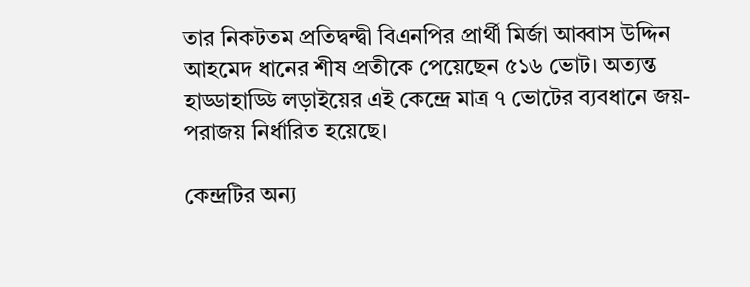তার নিকটতম প্রতিদ্বন্দ্বী বিএনপির প্রার্থী মির্জা আব্বাস উদ্দিন আহমেদ ধানের শীষ প্রতীকে পেয়েছেন ৫১৬ ভোট। অত্যন্ত হাড্ডাহাড্ডি লড়াইয়ের এই কেন্দ্রে মাত্র ৭ ভোটের ব্যবধানে জয়-পরাজয় নির্ধারিত হয়েছে।

কেন্দ্রটির অন্য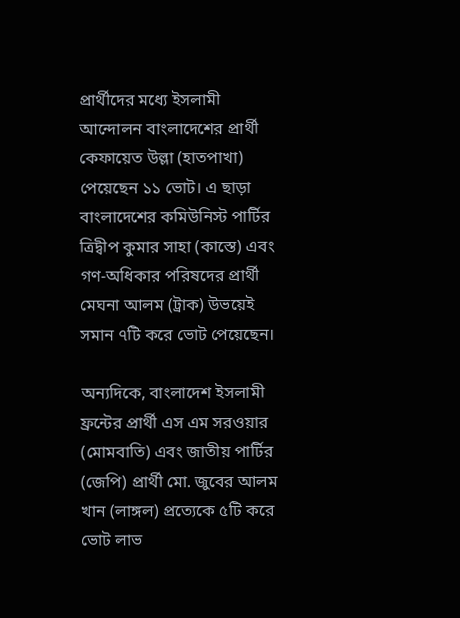প্রার্থীদের মধ্যে ইসলামী আন্দোলন বাংলাদেশের প্রার্থী কেফায়েত উল্লা (হাতপাখা) পেয়েছেন ১১ ভোট। এ ছাড়া বাংলাদেশের কমিউনিস্ট পার্টির ত্রিদ্বীপ কুমার সাহা (কাস্তে) এবং গণ-অধিকার পরিষদের প্রার্থী মেঘনা আলম (ট্রাক) উভয়েই সমান ৭টি করে ভোট পেয়েছেন।

অন্যদিকে, বাংলাদেশ ইসলামী ফ্রন্টের প্রার্থী এস এম সরওয়ার (মোমবাতি) এবং জাতীয় পার্টির (জেপি) প্রার্থী মো. জুবের আলম খান (লাঙ্গল) প্রত্যেকে ৫টি করে ভোট লাভ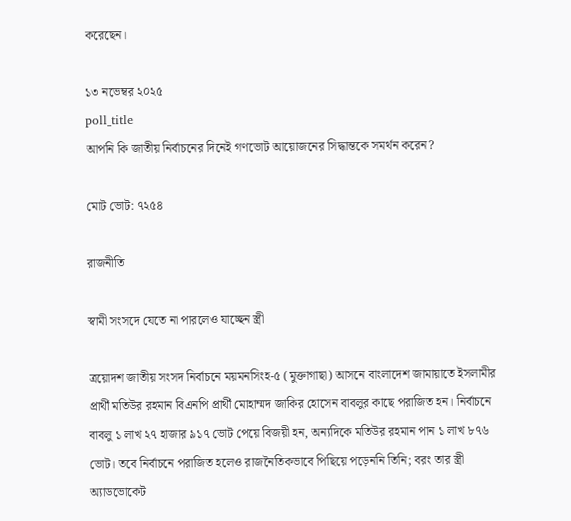করেছেন।

১৩ নভেম্বর ২০২৫
poll_title
আপনি কি জাতীয় নির্বাচনের দিনেই গণভোট আয়োজনের সিদ্ধান্তকে সমর্থন করেন?

মোট ভোট: ৭২৫৪

রাজনীতি

স্বামী সংসদে যেতে না পারলেও যাচ্ছেন স্ত্রী

ত্রয়োদশ জাতীয় সংসদ নির্বাচনে ময়মনসিংহ-৫ (মুক্তাগাছা) আসনে বাংলাদেশ জামায়াতে ইসলামীর প্রার্থী মতিউর রহমান বিএনপি প্রার্থী মোহাম্মদ জাকির হোসেন বাবলুর কাছে পরাজিত হন। নির্বাচনে বাবলু ১ লাখ ২৭ হাজার ৯১৭ ভোট পেয়ে বিজয়ী হন, অন্যদিকে মতিউর রহমান পান ১ লাখ ৮৭৬ ভোট। তবে নির্বাচনে পরাজিত হলেও রাজনৈতিকভাবে পিছিয়ে পড়েননি তিনি; বরং তার স্ত্রী অ্যাডভোকেট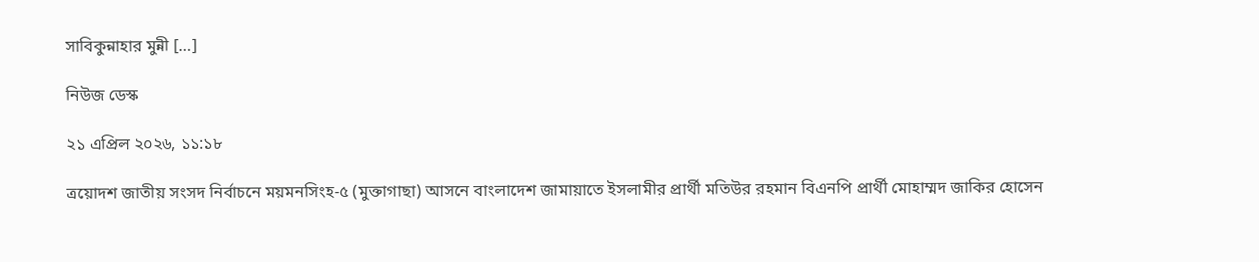সাবিকুন্নাহার মুন্নী […]

নিউজ ডেস্ক

২১ এপ্রিল ২০২৬, ১১:১৮

ত্রয়োদশ জাতীয় সংসদ নির্বাচনে ময়মনসিংহ-৫ (মুক্তাগাছা) আসনে বাংলাদেশ জামায়াতে ইসলামীর প্রার্থী মতিউর রহমান বিএনপি প্রার্থী মোহাম্মদ জাকির হোসেন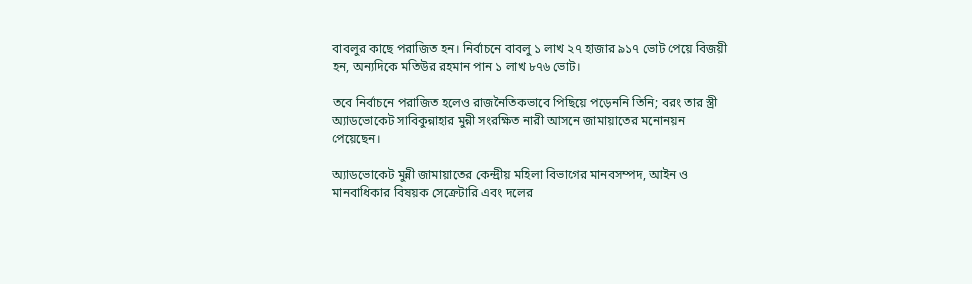বাবলুর কাছে পরাজিত হন। নির্বাচনে বাবলু ১ লাখ ২৭ হাজার ৯১৭ ভোট পেয়ে বিজয়ী হন, অন্যদিকে মতিউর রহমান পান ১ লাখ ৮৭৬ ভোট।

তবে নির্বাচনে পরাজিত হলেও রাজনৈতিকভাবে পিছিয়ে পড়েননি তিনি; বরং তার স্ত্রী অ্যাডভোকেট সাবিকুন্নাহার মুন্নী সংরক্ষিত নারী আসনে জামায়াতের মনোনয়ন পেয়েছেন।

অ্যাডভোকেট মুন্নী জামায়াতের কেন্দ্রীয় মহিলা বিভাগের মানবসম্পদ, আইন ও মানবাধিকার বিষয়ক সেক্রেটারি এবং দলের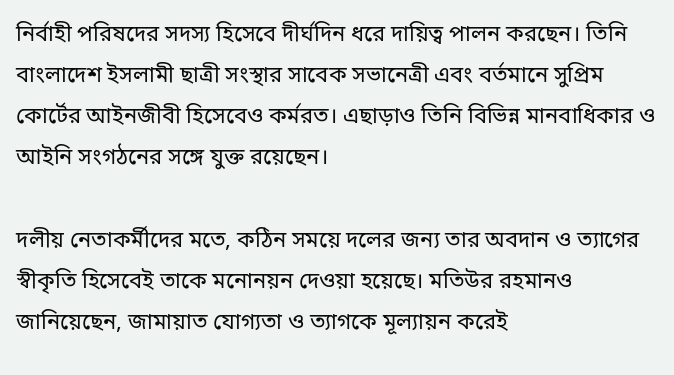নির্বাহী পরিষদের সদস্য হিসেবে দীর্ঘদিন ধরে দায়িত্ব পালন করছেন। তিনি বাংলাদেশ ইসলামী ছাত্রী সংস্থার সাবেক সভানেত্রী এবং বর্তমানে সুপ্রিম কোর্টের আইনজীবী হিসেবেও কর্মরত। এছাড়াও তিনি বিভিন্ন মানবাধিকার ও আইনি সংগঠনের সঙ্গে যুক্ত রয়েছেন।

দলীয় নেতাকর্মীদের মতে, কঠিন সময়ে দলের জন্য তার অবদান ও ত্যাগের স্বীকৃতি হিসেবেই তাকে মনোনয়ন দেওয়া হয়েছে। মতিউর রহমানও জানিয়েছেন, জামায়াত যোগ্যতা ও ত্যাগকে মূল্যায়ন করেই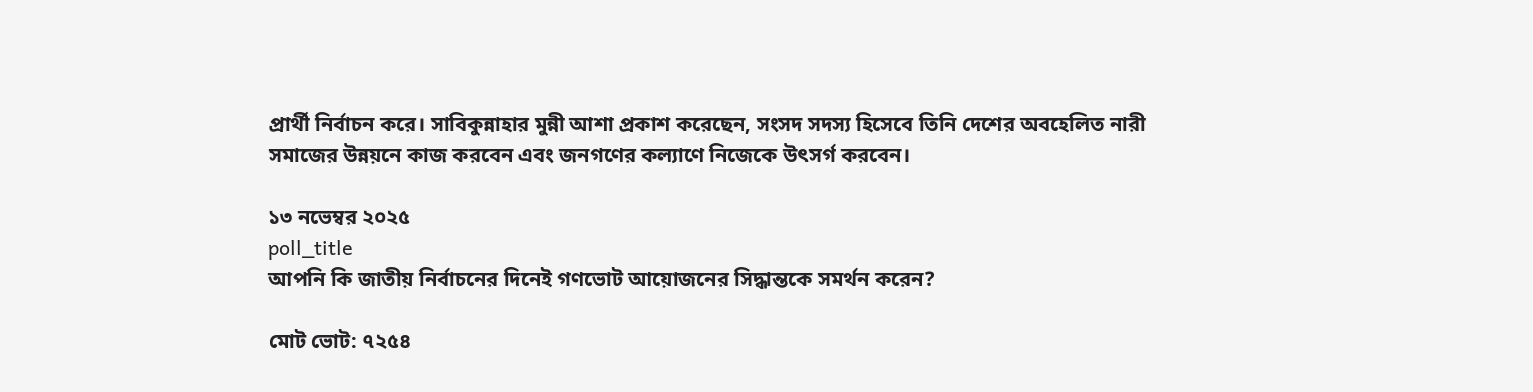প্রার্থী নির্বাচন করে। সাবিকুন্নাহার মুন্নী আশা প্রকাশ করেছেন, সংসদ সদস্য হিসেবে তিনি দেশের অবহেলিত নারী সমাজের উন্নয়নে কাজ করবেন এবং জনগণের কল্যাণে নিজেকে উৎসর্গ করবেন।

১৩ নভেম্বর ২০২৫
poll_title
আপনি কি জাতীয় নির্বাচনের দিনেই গণভোট আয়োজনের সিদ্ধান্তকে সমর্থন করেন?

মোট ভোট: ৭২৫৪